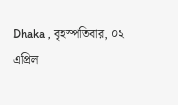Dhaka , বৃহস্পতিবার, ০২ এপ্রিল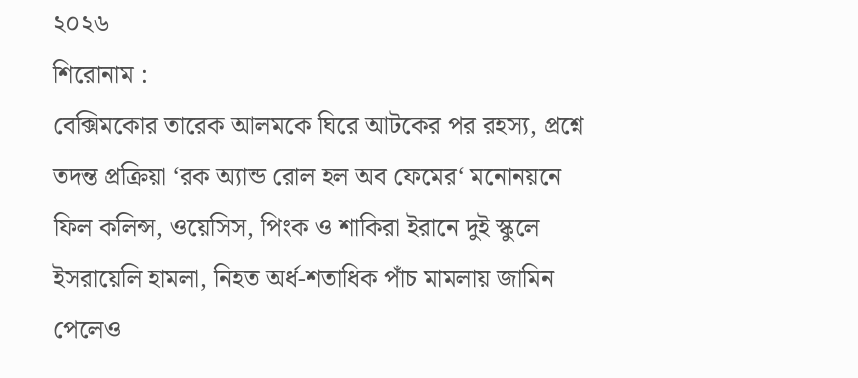২০২৬
শিরোনাম :
বেক্সিমকোর তারেক আলমকে ঘিরে আটকের পর রহস্য, প্রশ্নে তদন্ত প্রক্রিয়া ‘রক অ্যান্ড রোল হল অব ফেমের‘ মনোনয়নে ফিল কলিন্স, ওয়েসিস, পিংক ও শাকিরা ইরানে দুই স্কুলে ইসরায়েলি হামলা, নিহত অর্ধ-শতাধিক পাঁচ মামলায় জামিন পেলেও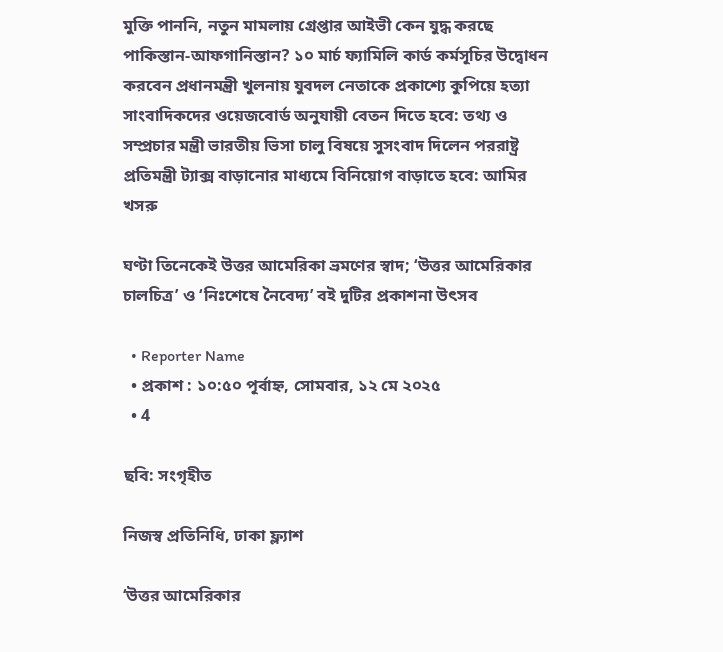মুক্তি পাননি, নতুন মামলায় গ্রেপ্তার আইভী কেন যুদ্ধ করছে পাকিস্তান-আফগানিস্তান? ১০ মার্চ ফ্যামিলি কার্ড কর্মসূচির উদ্বোধন করবেন প্রধানমন্ত্রী খুলনায় যুবদল নেতাকে প্রকাশ্যে কুপিয়ে হত্যা সাংবাদিকদের ওয়েজবোর্ড অনুযায়ী বেতন দিতে হবে: তথ্য ও সম্প্রচার মন্ত্রী ভারতীয় ভিসা চালু বিষয়ে সুসংবাদ দিলেন পররাষ্ট্র প্রতিমন্ত্রী ট্যাক্স বাড়ানোর মাধ্যমে বিনিয়োগ বাড়াতে হবে: আমির খসরু

ঘণ্টা তিনেকেই উত্তর আমেরিকা ভ্রমণের স্বাদ; ‘উত্তর আমেরিকার চালচিত্র’ ও ‘নিঃশেষে নৈবেদ্য’ বই দুটির প্রকাশনা উৎসব

  • Reporter Name
  • প্রকাশ : ১০:৫০ পূর্বাহ্ন, সোমবার, ১২ মে ২০২৫
  • 4

ছবি: সংগৃহীত

নিজস্ব প্রতিনিধি, ঢাকা ফ্ল্যাশ

‘উত্তর আমেরিকার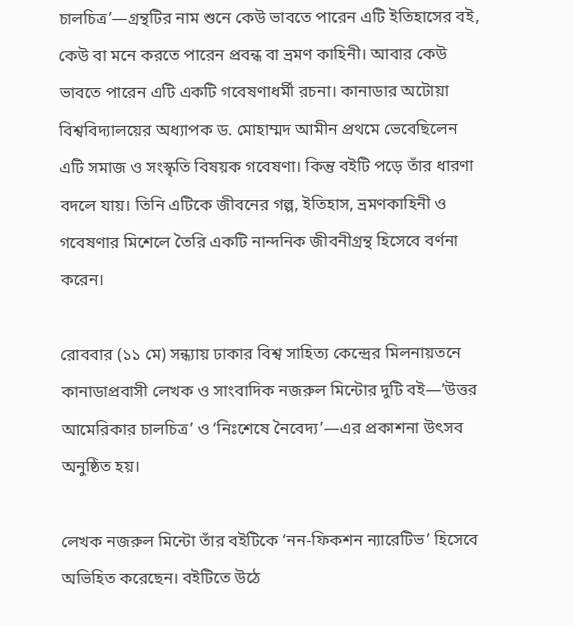চালচিত্র’—গ্রন্থটির নাম শুনে কেউ ভাবতে পারেন এটি ইতিহাসের বই, কেউ বা মনে করতে পারেন প্রবন্ধ বা ভ্রমণ কাহিনী। আবার কেউ ভাবতে পারেন এটি একটি গবেষণাধর্মী রচনা। কানাডার অটোয়া বিশ্ববিদ্যালয়ের অধ্যাপক ড. মোহাম্মদ আমীন প্রথমে ভেবেছিলেন এটি সমাজ ও সংস্কৃতি বিষয়ক গবেষণা। কিন্তু বইটি পড়ে তাঁর ধারণা বদলে যায়। তিনি এটিকে জীবনের গল্প, ইতিহাস, ভ্রমণকাহিনী ও গবেষণার মিশেলে তৈরি একটি নান্দনিক জীবনীগ্রন্থ হিসেবে বর্ণনা করেন।

রোববার (১১ মে) সন্ধ্যায় ঢাকার বিশ্ব সাহিত্য কেন্দ্রের মিলনায়তনে কানাডাপ্রবাসী লেখক ও সাংবাদিক নজরুল মিন্টোর দুটি বই—’উত্তর আমেরিকার চালচিত্র’ ও ‘নিঃশেষে নৈবেদ্য’—এর প্রকাশনা উৎসব অনুষ্ঠিত হয়।

লেখক নজরুল মিন্টো তাঁর বইটিকে ‘নন-ফিকশন ন্যারেটিভ’ হিসেবে অভিহিত করেছেন। বইটিতে উঠে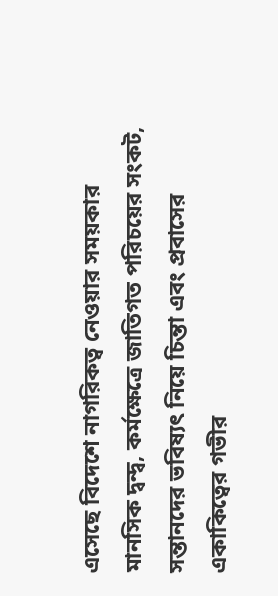এসেছে বিদেশে নাগরিকত্ব নেওয়ার সময়কার মানসিক দ্বন্দ্ব, কর্মক্ষেত্রে জাতিগত পরিচয়ের সংকট, সন্তানদের ভবিষ্যৎ নিয়ে চিন্তা এবং প্রবাসের একাকিত্বের গভীর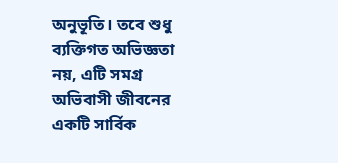অনুভূতি। তবে শুধু ব্যক্তিগত অভিজ্ঞতা নয়, এটি সমগ্র অভিবাসী জীবনের একটি সার্বিক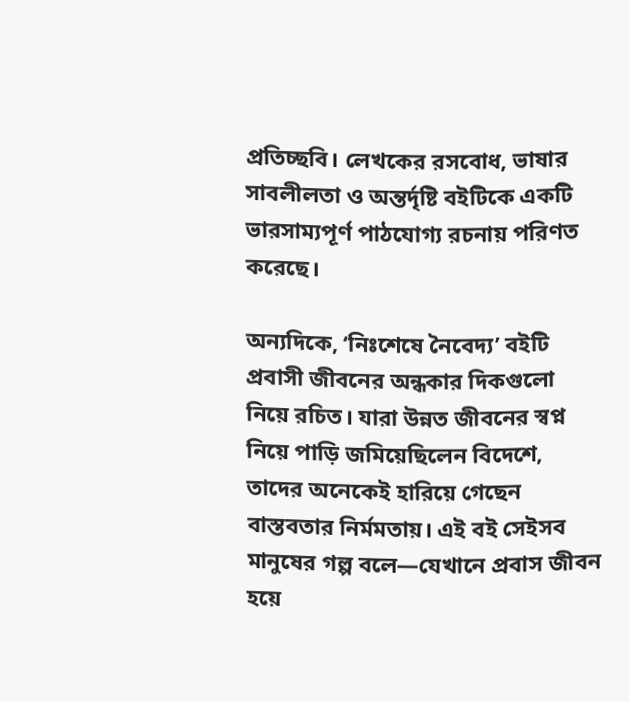প্রতিচ্ছবি। লেখকের রসবোধ, ভাষার সাবলীলতা ও অন্তর্দৃষ্টি বইটিকে একটি ভারসাম্যপূর্ণ পাঠযোগ্য রচনায় পরিণত করেছে।

অন্যদিকে, ‘নিঃশেষে নৈবেদ্য’ বইটি প্রবাসী জীবনের অন্ধকার দিকগুলো নিয়ে রচিত। যারা উন্নত জীবনের স্বপ্ন নিয়ে পাড়ি জমিয়েছিলেন বিদেশে, তাদের অনেকেই হারিয়ে গেছেন বাস্তবতার নির্মমতায়। এই বই সেইসব মানুষের গল্প বলে—যেখানে প্রবাস জীবন হয়ে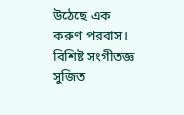উঠেছে এক করুণ পরবাস। বিশিষ্ট সংগীতজ্ঞ সুজিত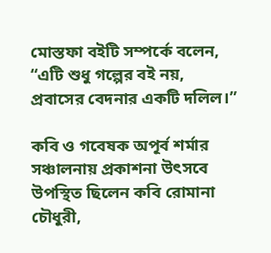মোস্তফা বইটি সম্পর্কে বলেন, “এটি শুধু গল্পের বই নয়, প্রবাসের বেদনার একটি দলিল।”

কবি ও গবেষক অপূর্ব শর্মার সঞ্চালনায় প্রকাশনা উৎসবে উপস্থিত ছিলেন কবি রোমানা চৌধুরী,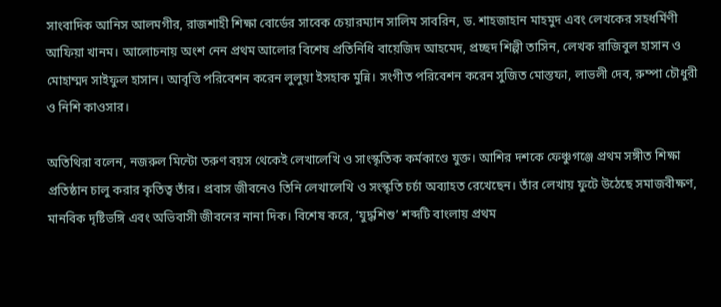সাংবাদিক আনিস আলমগীর, রাজশাহী শিক্ষা বোর্ডের সাবেক চেয়ারম্যান সালিম সাবরিন, ড. শাহজাহান মাহমুদ এবং লেখকের সহধর্মিণী আফিয়া খানম। আলোচনায় অংশ নেন প্রথম আলোর বিশেষ প্রতিনিধি বায়েজিদ আহমেদ, প্রচ্ছদ শিল্পী তাসিন, লেখক রাজিবুল হাসান ও মোহাম্মদ সাইফুল হাসান। আবৃত্তি পরিবেশন করেন লুলুয়া ইসহাক মুন্নি। সংগীত পরিবেশন করেন সুজিত মোস্তফা, লাভলী দেব, রুম্পা চৌধুরী ও নিশি কাওসার।

অতিথিরা বলেন, নজরুল মিন্টো তরুণ বয়স থেকেই লেখালেখি ও সাংস্কৃতিক কর্মকাণ্ডে যুক্ত। আশির দশকে ফেঞ্চুগঞ্জে প্রথম সঙ্গীত শিক্ষা প্রতিষ্ঠান চালু করার কৃতিত্ব তাঁর। প্রবাস জীবনেও তিনি লেখালেখি ও সংস্কৃতি চর্চা অব্যাহত রেখেছেন। তাঁর লেখায় ফুটে উঠেছে সমাজবীক্ষণ, মানবিক দৃষ্টিভঙ্গি এবং অভিবাসী জীবনের নানা দিক। বিশেষ করে, ‘যুদ্ধশিশু’ শব্দটি বাংলায় প্রথম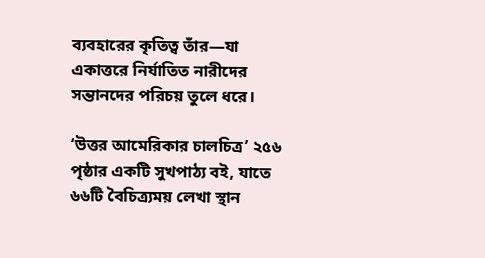ব্যবহারের কৃতিত্ব তাঁর—যা একাত্তরে নির্যাতিত নারীদের সন্তানদের পরিচয় তুলে ধরে।

‘উত্তর আমেরিকার চালচিত্র’ ২৫৬ পৃষ্ঠার একটি সুখপাঠ্য বই, যাতে ৬৬টি বৈচিত্র্যময় লেখা স্থান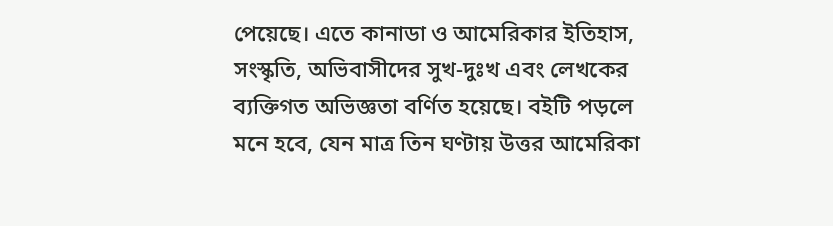পেয়েছে। এতে কানাডা ও আমেরিকার ইতিহাস, সংস্কৃতি, অভিবাসীদের সুখ-দুঃখ এবং লেখকের ব্যক্তিগত অভিজ্ঞতা বর্ণিত হয়েছে। বইটি পড়লে মনে হবে, যেন মাত্র তিন ঘণ্টায় উত্তর আমেরিকা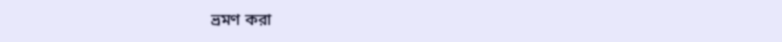ভ্রমণ করা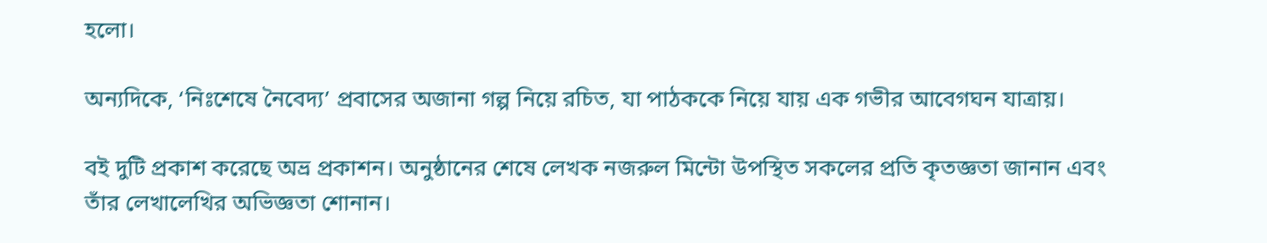হলো।

অন্যদিকে, ‘নিঃশেষে নৈবেদ্য’ প্রবাসের অজানা গল্প নিয়ে রচিত, যা পাঠককে নিয়ে যায় এক গভীর আবেগঘন যাত্রায়।

বই দুটি প্রকাশ করেছে অভ্র প্রকাশন। অনুষ্ঠানের শেষে লেখক নজরুল মিন্টো উপস্থিত সকলের প্রতি কৃতজ্ঞতা জানান এবং তাঁর লেখালেখির অভিজ্ঞতা শোনান।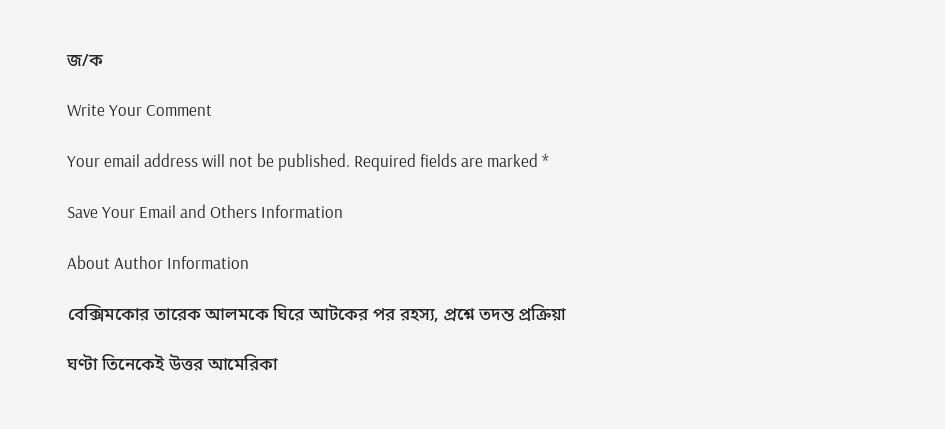জ/ক

Write Your Comment

Your email address will not be published. Required fields are marked *

Save Your Email and Others Information

About Author Information

বেক্সিমকোর তারেক আলমকে ঘিরে আটকের পর রহস্য, প্রশ্নে তদন্ত প্রক্রিয়া

ঘণ্টা তিনেকেই উত্তর আমেরিকা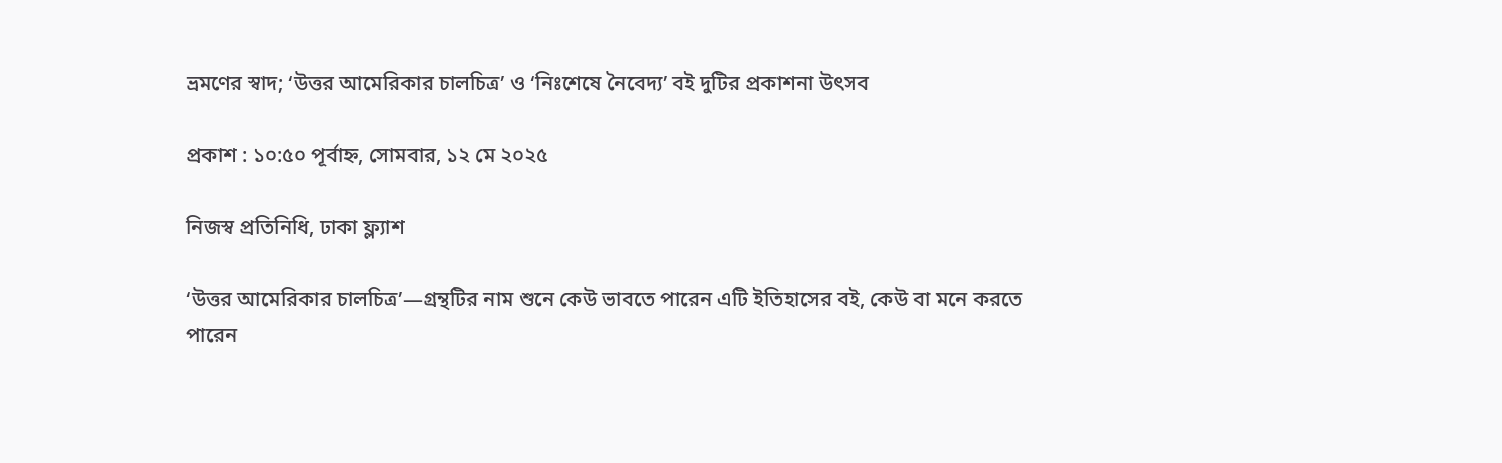ভ্রমণের স্বাদ; ‘উত্তর আমেরিকার চালচিত্র’ ও ‘নিঃশেষে নৈবেদ্য’ বই দুটির প্রকাশনা উৎসব

প্রকাশ : ১০:৫০ পূর্বাহ্ন, সোমবার, ১২ মে ২০২৫

নিজস্ব প্রতিনিধি, ঢাকা ফ্ল্যাশ

‘উত্তর আমেরিকার চালচিত্র’—গ্রন্থটির নাম শুনে কেউ ভাবতে পারেন এটি ইতিহাসের বই, কেউ বা মনে করতে পারেন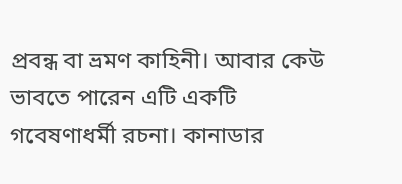প্রবন্ধ বা ভ্রমণ কাহিনী। আবার কেউ ভাবতে পারেন এটি একটি গবেষণাধর্মী রচনা। কানাডার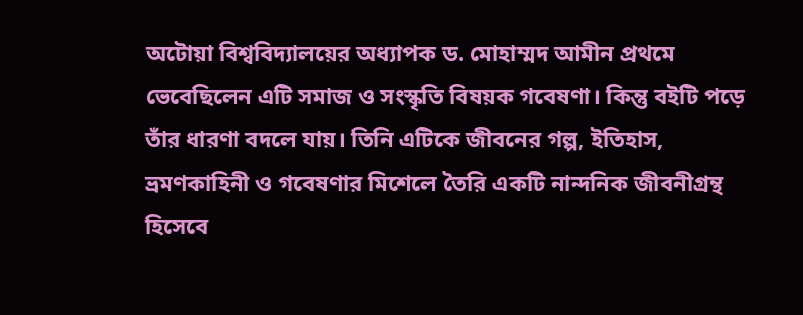অটোয়া বিশ্ববিদ্যালয়ের অধ্যাপক ড. মোহাম্মদ আমীন প্রথমে ভেবেছিলেন এটি সমাজ ও সংস্কৃতি বিষয়ক গবেষণা। কিন্তু বইটি পড়ে তাঁর ধারণা বদলে যায়। তিনি এটিকে জীবনের গল্প, ইতিহাস, ভ্রমণকাহিনী ও গবেষণার মিশেলে তৈরি একটি নান্দনিক জীবনীগ্রন্থ হিসেবে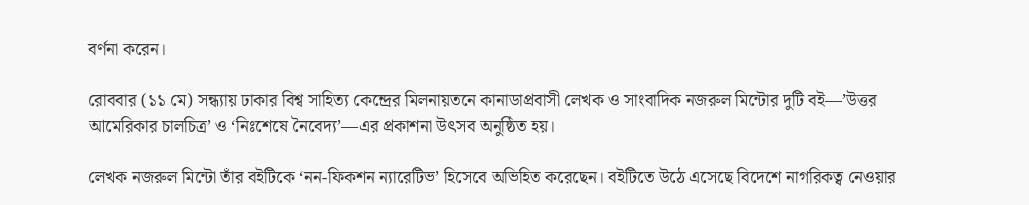বর্ণনা করেন।

রোববার (১১ মে) সন্ধ্যায় ঢাকার বিশ্ব সাহিত্য কেন্দ্রের মিলনায়তনে কানাডাপ্রবাসী লেখক ও সাংবাদিক নজরুল মিন্টোর দুটি বই—’উত্তর আমেরিকার চালচিত্র’ ও ‘নিঃশেষে নৈবেদ্য’—এর প্রকাশনা উৎসব অনুষ্ঠিত হয়।

লেখক নজরুল মিন্টো তাঁর বইটিকে ‘নন-ফিকশন ন্যারেটিভ’ হিসেবে অভিহিত করেছেন। বইটিতে উঠে এসেছে বিদেশে নাগরিকত্ব নেওয়ার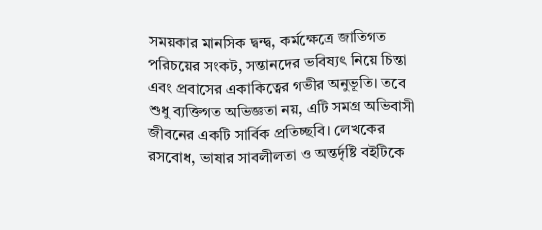সময়কার মানসিক দ্বন্দ্ব, কর্মক্ষেত্রে জাতিগত পরিচয়ের সংকট, সন্তানদের ভবিষ্যৎ নিয়ে চিন্তা এবং প্রবাসের একাকিত্বের গভীর অনুভূতি। তবে শুধু ব্যক্তিগত অভিজ্ঞতা নয়, এটি সমগ্র অভিবাসী জীবনের একটি সার্বিক প্রতিচ্ছবি। লেখকের রসবোধ, ভাষার সাবলীলতা ও অন্তর্দৃষ্টি বইটিকে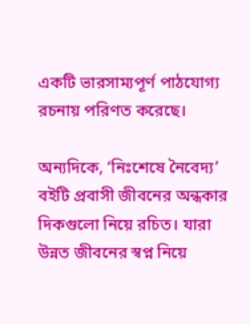একটি ভারসাম্যপূর্ণ পাঠযোগ্য রচনায় পরিণত করেছে।

অন্যদিকে, ‘নিঃশেষে নৈবেদ্য’ বইটি প্রবাসী জীবনের অন্ধকার দিকগুলো নিয়ে রচিত। যারা উন্নত জীবনের স্বপ্ন নিয়ে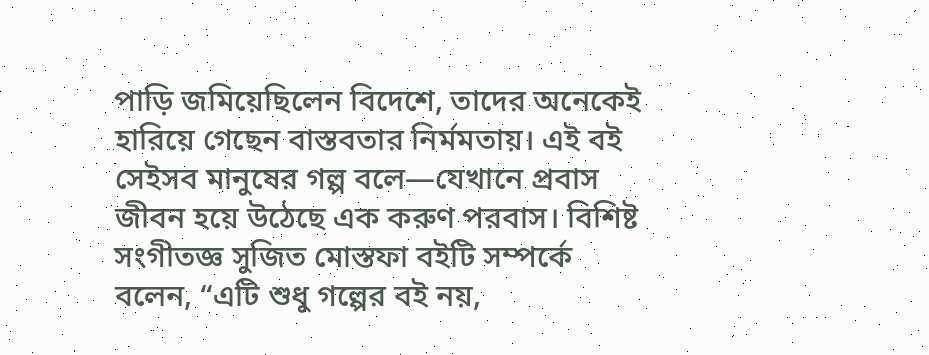পাড়ি জমিয়েছিলেন বিদেশে, তাদের অনেকেই হারিয়ে গেছেন বাস্তবতার নির্মমতায়। এই বই সেইসব মানুষের গল্প বলে—যেখানে প্রবাস জীবন হয়ে উঠেছে এক করুণ পরবাস। বিশিষ্ট সংগীতজ্ঞ সুজিত মোস্তফা বইটি সম্পর্কে বলেন, “এটি শুধু গল্পের বই নয়,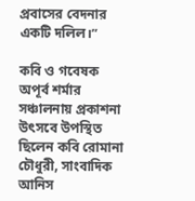প্রবাসের বেদনার একটি দলিল।”

কবি ও গবেষক অপূর্ব শর্মার সঞ্চালনায় প্রকাশনা উৎসবে উপস্থিত ছিলেন কবি রোমানা চৌধুরী, সাংবাদিক আনিস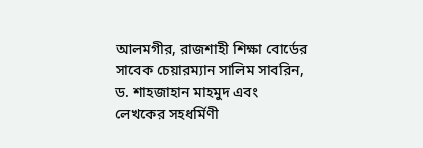আলমগীর, রাজশাহী শিক্ষা বোর্ডের সাবেক চেয়ারম্যান সালিম সাবরিন, ড. শাহজাহান মাহমুদ এবং লেখকের সহধর্মিণী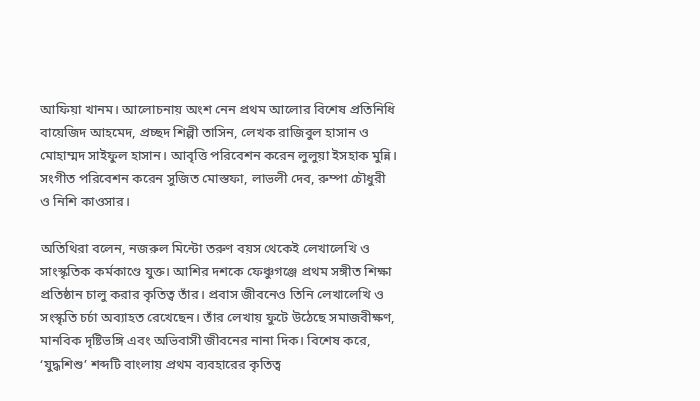আফিয়া খানম। আলোচনায় অংশ নেন প্রথম আলোর বিশেষ প্রতিনিধি বায়েজিদ আহমেদ, প্রচ্ছদ শিল্পী তাসিন, লেখক রাজিবুল হাসান ও মোহাম্মদ সাইফুল হাসান। আবৃত্তি পরিবেশন করেন লুলুয়া ইসহাক মুন্নি। সংগীত পরিবেশন করেন সুজিত মোস্তফা, লাভলী দেব, রুম্পা চৌধুরী ও নিশি কাওসার।

অতিথিরা বলেন, নজরুল মিন্টো তরুণ বয়স থেকেই লেখালেখি ও সাংস্কৃতিক কর্মকাণ্ডে যুক্ত। আশির দশকে ফেঞ্চুগঞ্জে প্রথম সঙ্গীত শিক্ষা প্রতিষ্ঠান চালু করার কৃতিত্ব তাঁর। প্রবাস জীবনেও তিনি লেখালেখি ও সংস্কৃতি চর্চা অব্যাহত রেখেছেন। তাঁর লেখায় ফুটে উঠেছে সমাজবীক্ষণ, মানবিক দৃষ্টিভঙ্গি এবং অভিবাসী জীবনের নানা দিক। বিশেষ করে, ‘যুদ্ধশিশু’ শব্দটি বাংলায় প্রথম ব্যবহারের কৃতিত্ব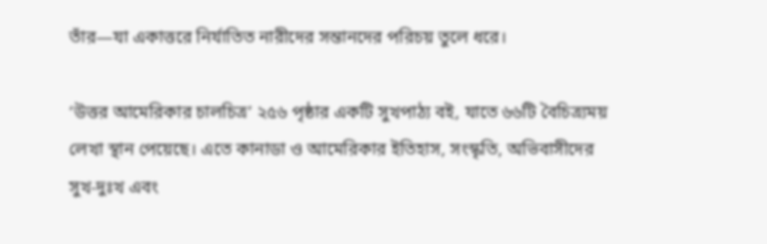তাঁর—যা একাত্তরে নির্যাতিত নারীদের সন্তানদের পরিচয় তুলে ধরে।

‘উত্তর আমেরিকার চালচিত্র’ ২৫৬ পৃষ্ঠার একটি সুখপাঠ্য বই, যাতে ৬৬টি বৈচিত্র্যময় লেখা স্থান পেয়েছে। এতে কানাডা ও আমেরিকার ইতিহাস, সংস্কৃতি, অভিবাসীদের সুখ-দুঃখ এবং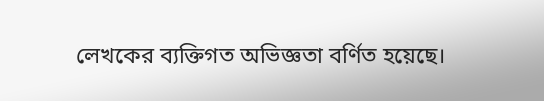লেখকের ব্যক্তিগত অভিজ্ঞতা বর্ণিত হয়েছে।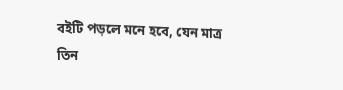বইটি পড়লে মনে হবে, যেন মাত্র তিন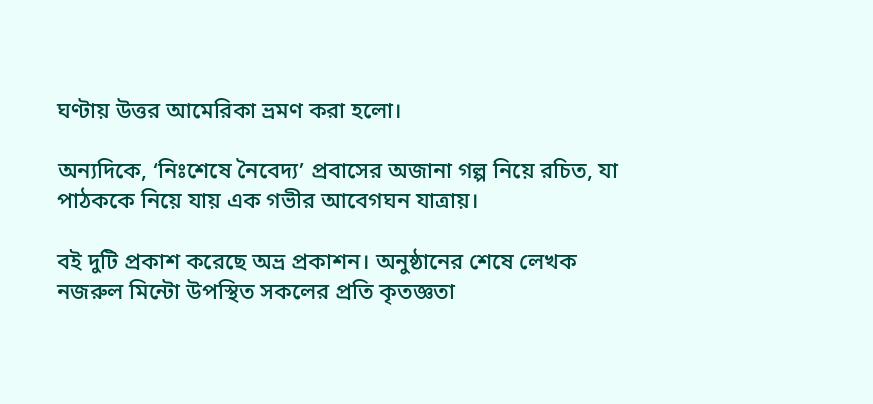ঘণ্টায় উত্তর আমেরিকা ভ্রমণ করা হলো।

অন্যদিকে, ‘নিঃশেষে নৈবেদ্য’ প্রবাসের অজানা গল্প নিয়ে রচিত, যা পাঠককে নিয়ে যায় এক গভীর আবেগঘন যাত্রায়।

বই দুটি প্রকাশ করেছে অভ্র প্রকাশন। অনুষ্ঠানের শেষে লেখক নজরুল মিন্টো উপস্থিত সকলের প্রতি কৃতজ্ঞতা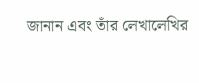জানান এবং তাঁর লেখালেখির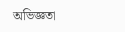অভিজ্ঞতা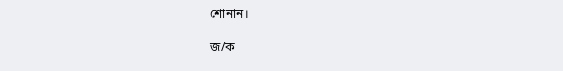শোনান।

জ/ক